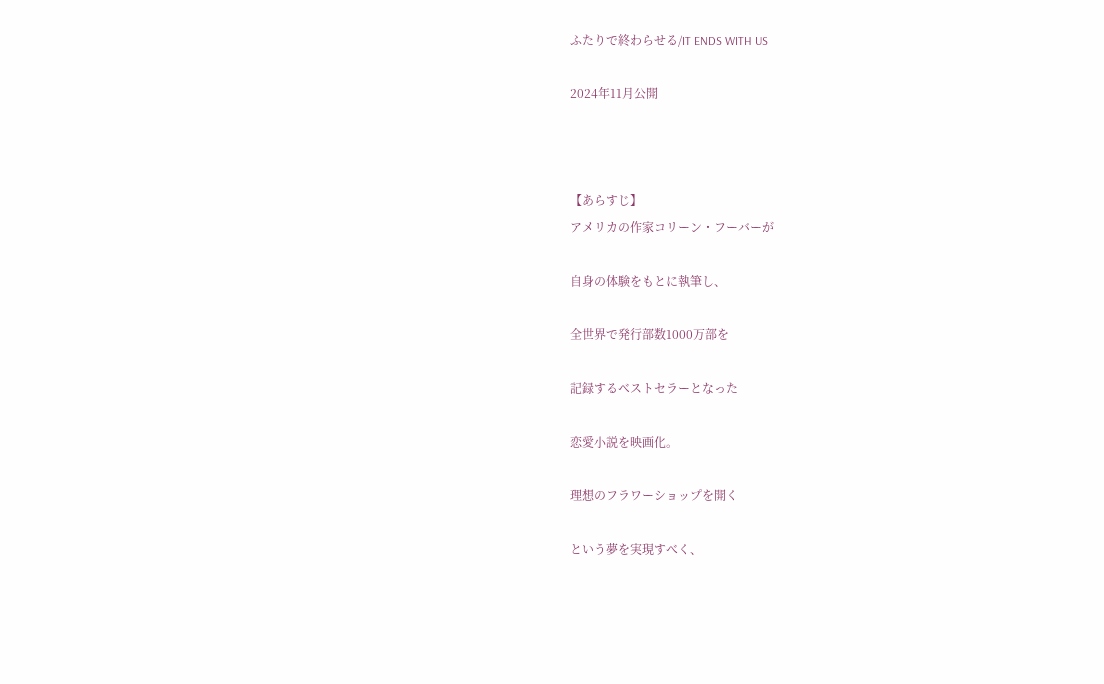ふたりで終わらせる/IT ENDS WITH US

2024年11月公開



【あらすじ】
アメリカの作家コリーン・フーバーが

自身の体験をもとに執筆し、

全世界で発行部数1000万部を

記録するベストセラーとなった

恋愛小説を映画化。

理想のフラワーショップを開く

という夢を実現すべく、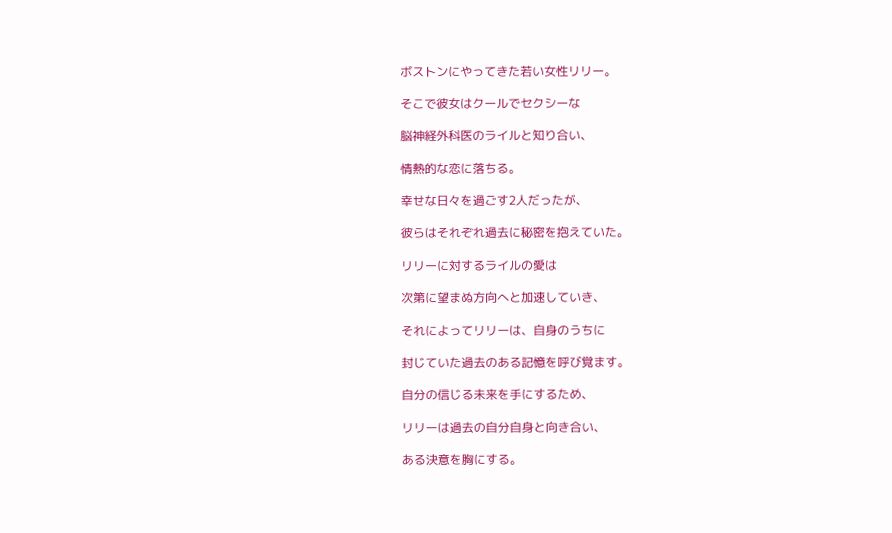ボストンにやってきた若い女性リリー。

そこで彼女はクールでセクシーな

脳神経外科医のライルと知り合い、

情熱的な恋に落ちる。

幸せな日々を過ごす2人だったが、

彼らはそれぞれ過去に秘密を抱えていた。

リリーに対するライルの愛は

次第に望まぬ方向へと加速していき、

それによってリリーは、自身のうちに

封じていた過去のある記憶を呼び覚ます。

自分の信じる未来を手にするため、

リリーは過去の自分自身と向き合い、

ある決意を胸にする。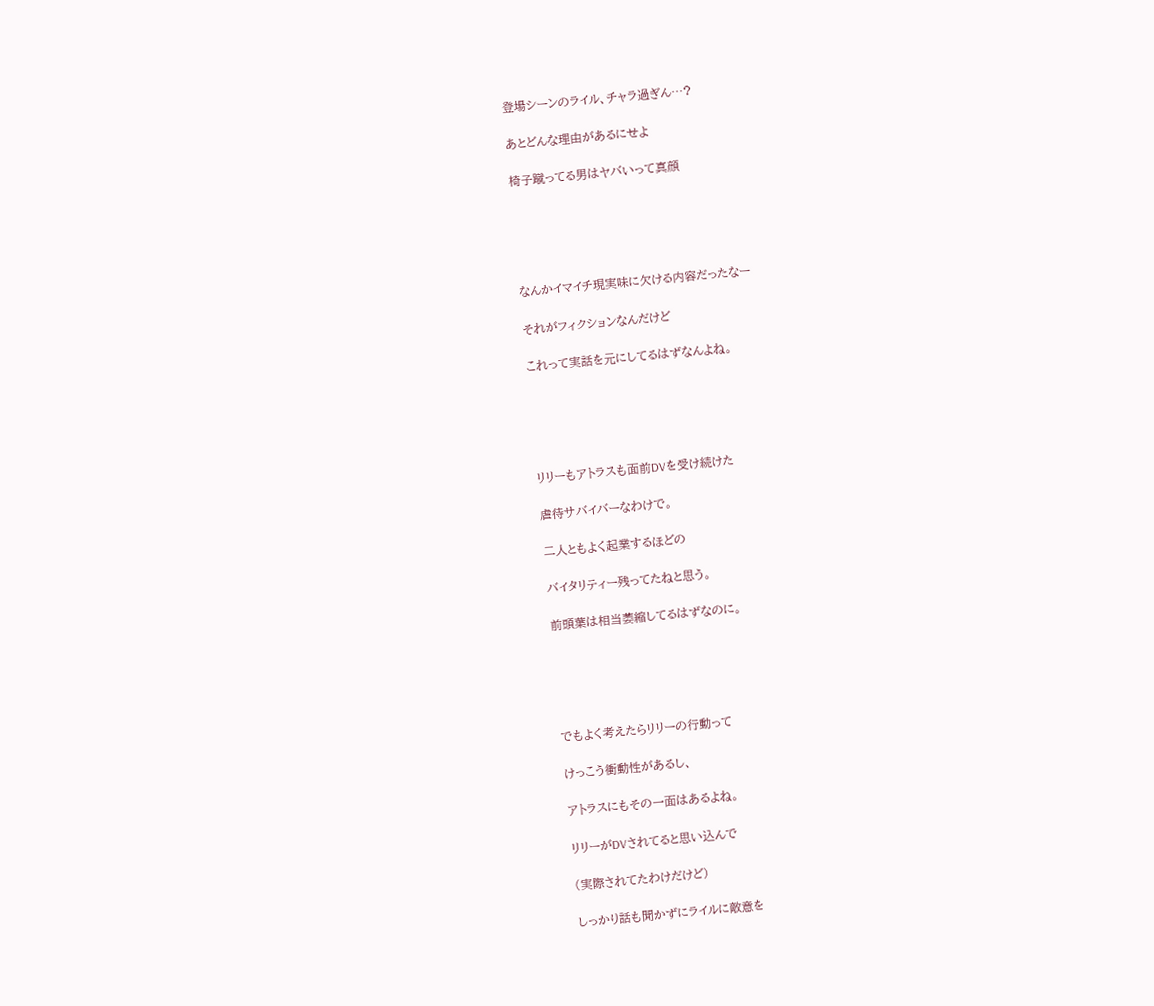登場シーンのライル、チャラ過ぎん…?

あとどんな理由があるにせよ

椅子蹴ってる男はヤバいって真顔





なんかイマイチ現実味に欠ける内容だったなー

それがフィクションなんだけど

これって実話を元にしてるはずなんよね。





リリーもアトラスも面前DVを受け続けた

虐待サバイバーなわけで。

二人ともよく起業するほどの

バイタリティー残ってたねと思う。

前頭葉は相当萎縮してるはずなのに。





でもよく考えたらリリーの行動って

けっこう衝動性があるし、

アトラスにもその一面はあるよね。

リリーがDVされてると思い込んで

(実際されてたわけだけど)

しっかり話も聞かずにライルに敵意を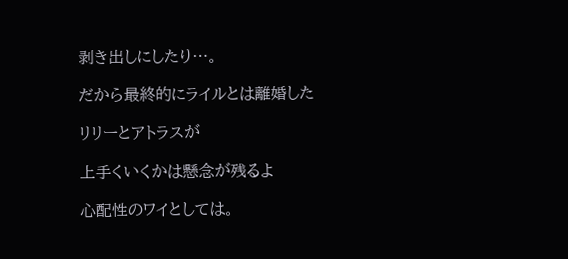剥き出しにしたり…。

だから最終的にライルとは離婚した

リリーとアトラスが

上手くいくかは懸念が残るよ

心配性のワイとしては。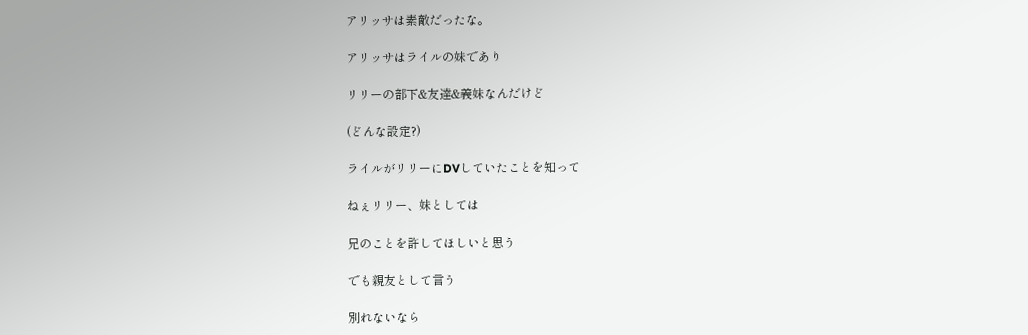アリッサは素敵だったな。

アリッサはライルの妹であり

リリーの部下&友達&義妹なんだけど

(どんな設定?)

ライルがリリーにDVしていたことを知って

ねぇリリー、妹としては

兄のことを許してほしいと思う

でも親友として言う

別れないなら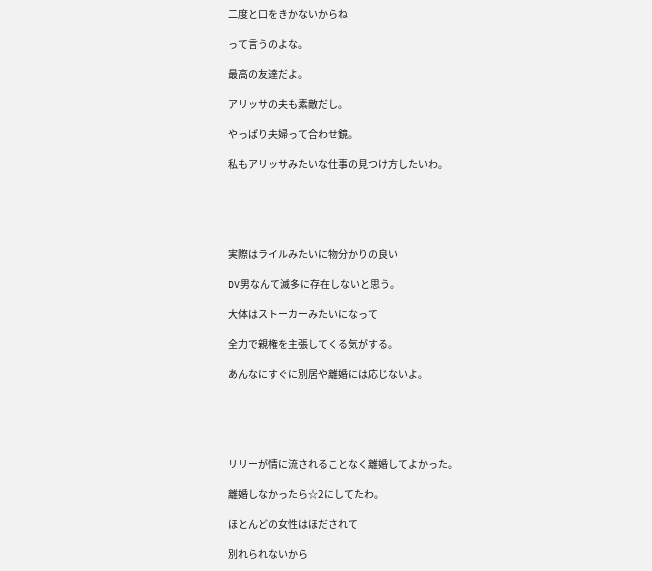二度と口をきかないからね

って言うのよな。

最高の友達だよ。

アリッサの夫も素敵だし。

やっぱり夫婦って合わせ鏡。

私もアリッサみたいな仕事の見つけ方したいわ。





実際はライルみたいに物分かりの良い

DV男なんて滅多に存在しないと思う。

大体はストーカーみたいになって

全力で親権を主張してくる気がする。

あんなにすぐに別居や離婚には応じないよ。





リリーが情に流されることなく離婚してよかった。

離婚しなかったら☆2にしてたわ。

ほとんどの女性はほだされて

別れられないから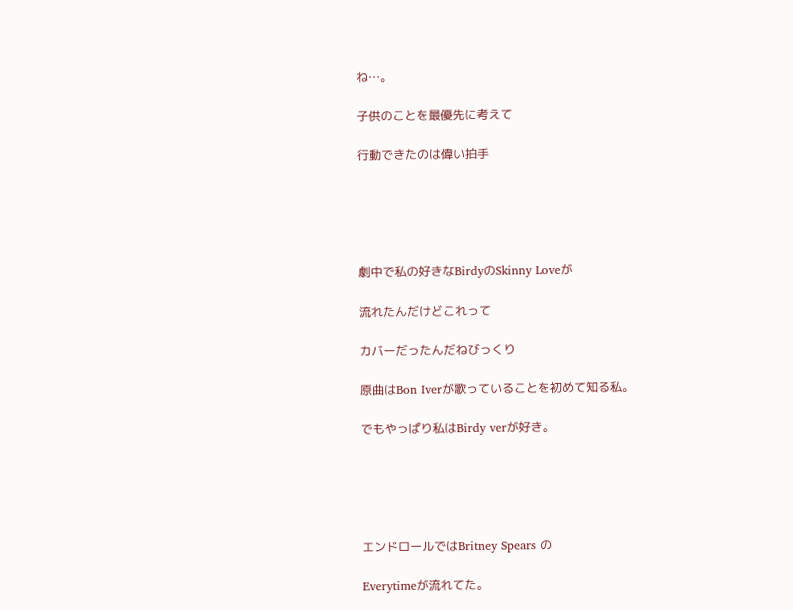ね…。

子供のことを最優先に考えて

行動できたのは偉い拍手





劇中で私の好きなBirdyのSkinny Loveが

流れたんだけどこれって

カバーだったんだねびっくり

原曲はBon Iverが歌っていることを初めて知る私。

でもやっぱり私はBirdy verが好き。





エンドロールではBritney Spears の

Everytimeが流れてた。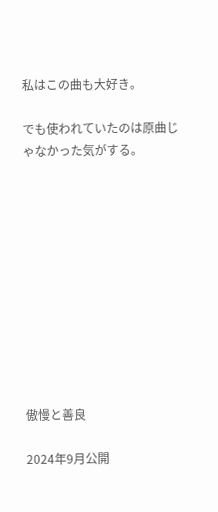私はこの曲も大好き。

でも使われていたのは原曲じゃなかった気がする。











傲慢と善良

2024年9月公開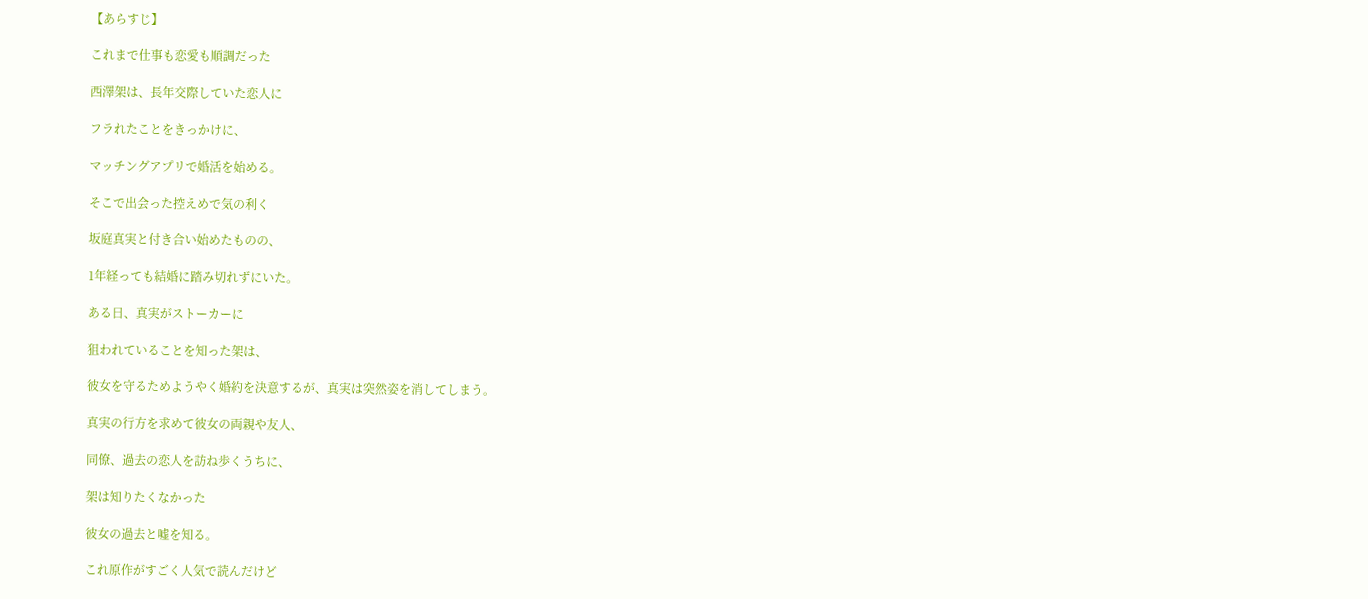【あらすじ】

これまで仕事も恋愛も順調だった

西澤架は、長年交際していた恋人に

フラれたことをきっかけに、

マッチングアプリで婚活を始める。

そこで出会った控えめで気の利く

坂庭真実と付き合い始めたものの、

1年経っても結婚に踏み切れずにいた。

ある日、真実がストーカーに

狙われていることを知った架は、

彼女を守るためようやく婚約を決意するが、真実は突然姿を消してしまう。

真実の行方を求めて彼女の両親や友人、

同僚、過去の恋人を訪ね歩くうちに、

架は知りたくなかった

彼女の過去と嘘を知る。

これ原作がすごく人気で読んだけど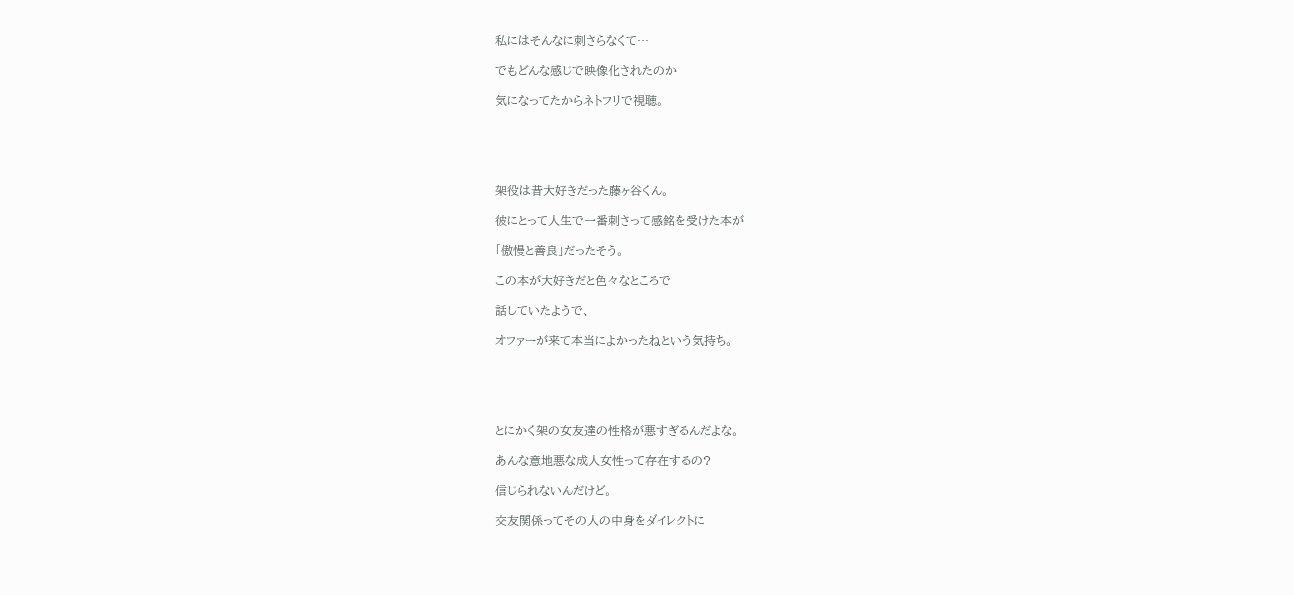私にはそんなに刺さらなくて…

でもどんな感じで映像化されたのか

気になってたからネトフリで視聴。





架役は昔大好きだった藤ヶ谷くん。

彼にとって人生で一番刺さって感銘を受けた本が

「傲慢と善良」だったそう。

この本が大好きだと色々なところで

話していたようで、

オファーが来て本当によかったねという気持ち。





とにかく架の女友達の性格が悪すぎるんだよな。

あんな意地悪な成人女性って存在するの?

信じられないんだけど。

交友関係ってその人の中身をダイレクトに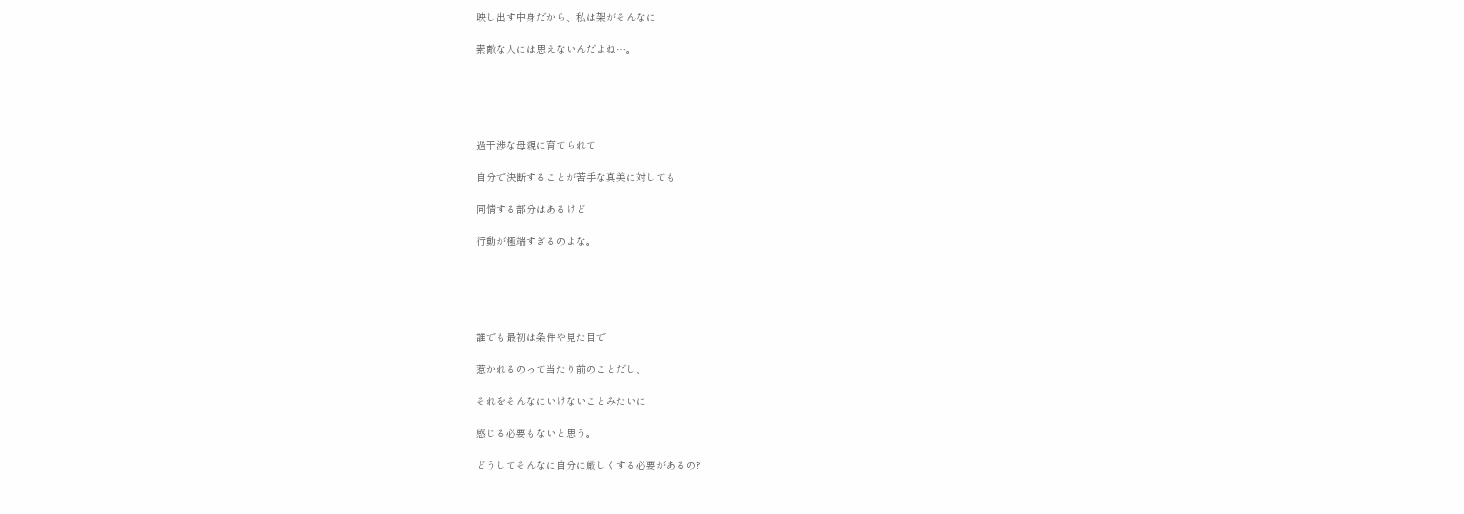映し出す中身だから、私は架がそんなに

素敵な人には思えないんだよね…。





過干渉な母親に育てられて

自分で決断することが苦手な真美に対しても

同情する部分はあるけど

行動が極端すぎるのよな。





誰でも最初は条件や見た目で

惹かれるのって当たり前のことだし、

それをそんなにいけないことみたいに

感じる必要もないと思う。

どうしてそんなに自分に厳しくする必要があるの?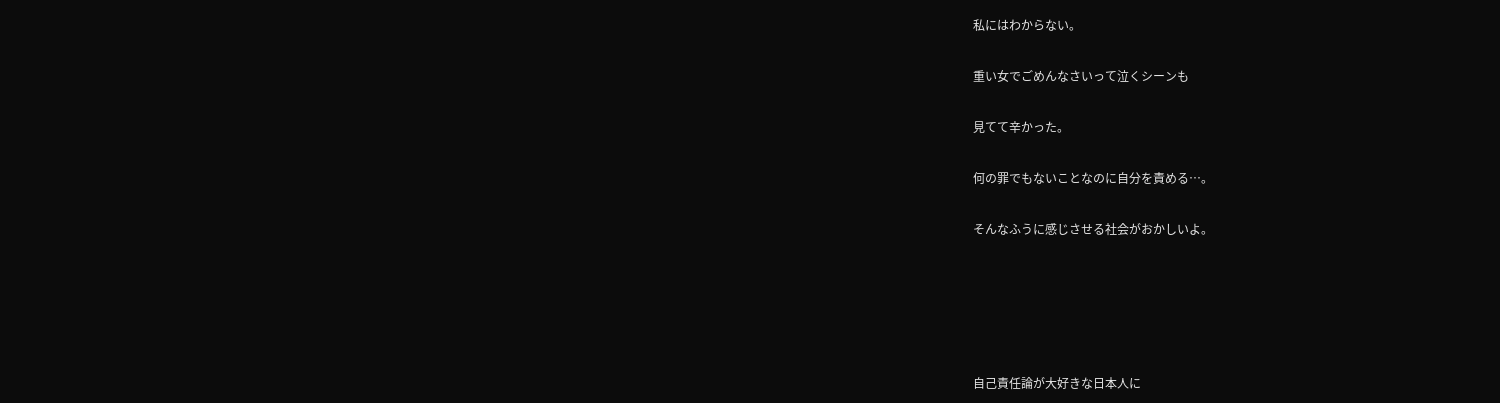私にはわからない。

重い女でごめんなさいって泣くシーンも

見てて辛かった。

何の罪でもないことなのに自分を責める…。

そんなふうに感じさせる社会がおかしいよ。





自己責任論が大好きな日本人に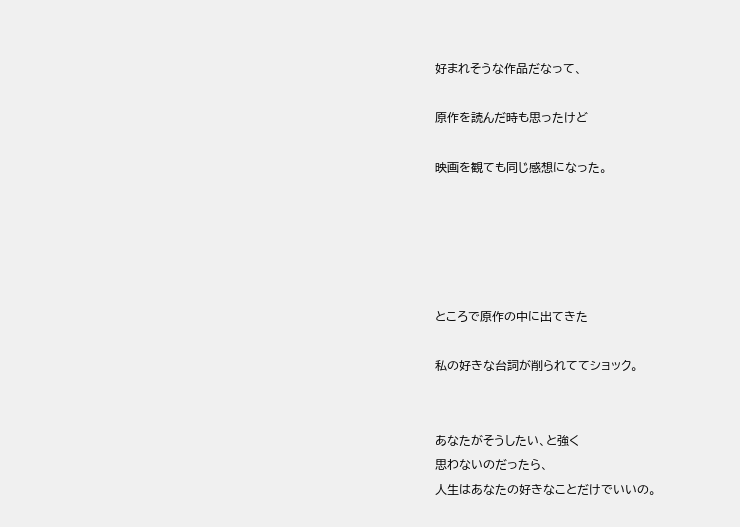好まれそうな作品だなって、

原作を読んだ時も思ったけど

映画を観ても同じ感想になった。





ところで原作の中に出てきた

私の好きな台詞が削られててショック。


あなたがそうしたい、と強く
思わないのだったら、
人生はあなたの好きなことだけでいいの。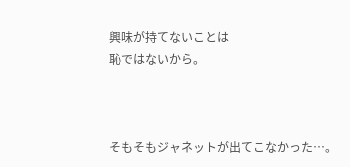興味が持てないことは
恥ではないから。



そもそもジャネットが出てこなかった…。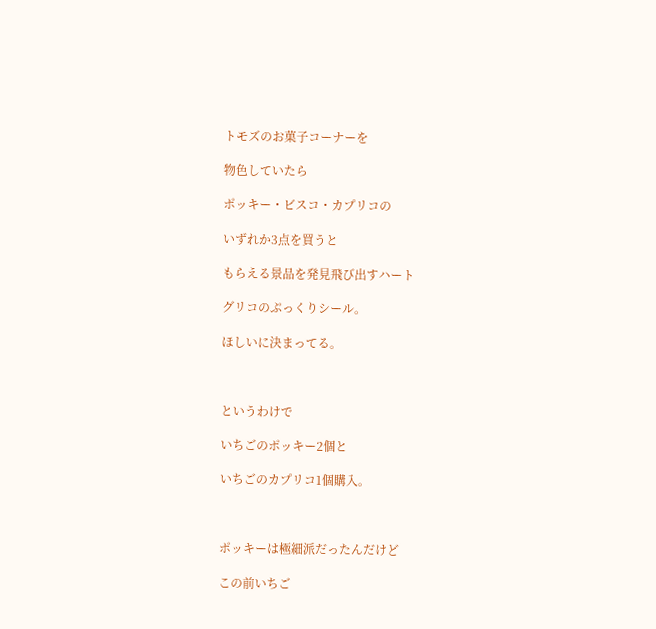トモズのお菓子コーナーを

物色していたら

ポッキー・ビスコ・カプリコの

いずれか3点を買うと

もらえる景品を発見飛び出すハート

グリコのぷっくりシール。

ほしいに決まってる。



というわけで

いちごのポッキー2個と

いちごのカプリコ1個購入。



ポッキーは極細派だったんだけど

この前いちご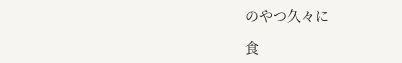のやつ久々に

食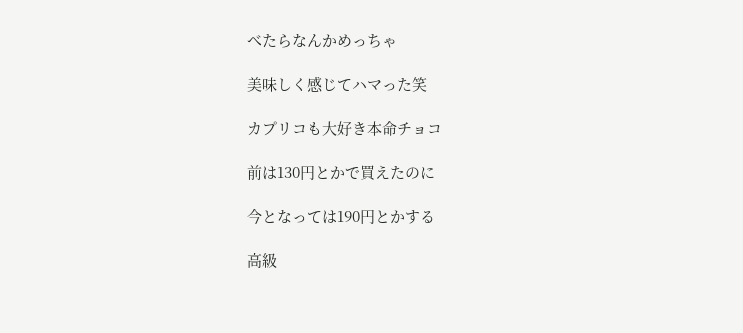べたらなんかめっちゃ

美味しく感じてハマった笑

カプリコも大好き本命チョコ

前は130円とかで買えたのに

今となっては190円とかする

高級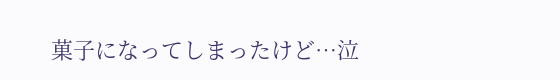菓子になってしまったけど…泣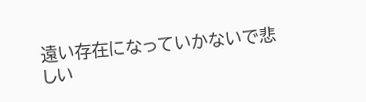遠い存在になっていかないで悲しい